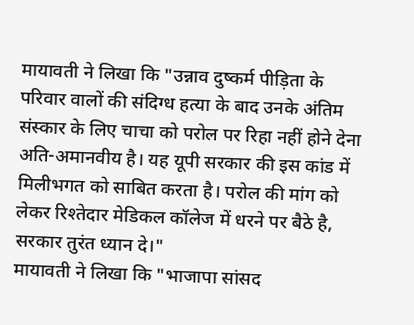मायावती ने लिखा कि "उन्नाव दुष्कर्म पीड़िता के परिवार वालों की संदिग्ध हत्या के बाद उनके अंतिम संस्कार के लिए चाचा को परोल पर रिहा नहीं होने देना अति-अमानवीय है। यह यूपी सरकार की इस कांड में मिलीभगत को साबित करता है। परोल की मांग को लेकर रिश्तेदार मेडिकल कॉलेज में धरने पर बैठे है, सरकार तुरंत ध्यान दे।"
मायावती ने लिखा कि "भाजापा सांसद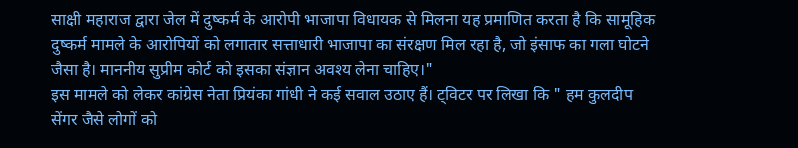साक्षी महाराज द्वारा जेल में दुष्कर्म के आरोपी भाजापा विधायक से मिलना यह प्रमाणित करता है कि सामूहिक दुष्कर्म मामले के आरोपियों को लगातार सत्ताधारी भाजापा का संरक्षण मिल रहा है, जो इंसाफ का गला घोटने जैसा है। माननीय सुप्रीम कोर्ट को इसका संज्ञान अवश्य लेना चाहिए।"
इस मामले को लेकर कांग्रेस नेता प्रियंका गांधी ने कई सवाल उठाए हैं। ट्विटर पर लिखा कि " हम कुलदीप सेंगर जैसे लोगों को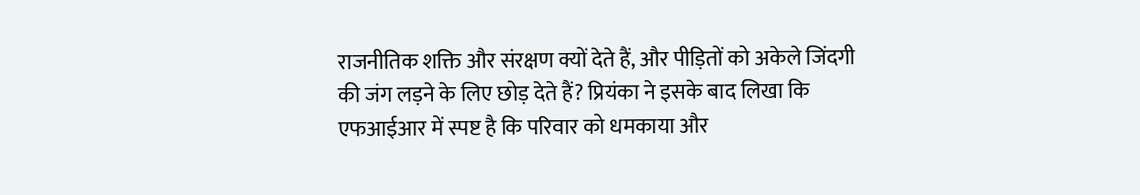राजनीतिक शक्ति और संरक्षण क्यों देते हैं, और पीड़ितों को अकेले जिंदगी की जंग लड़ने के लिए छोड़ देते हैं? प्रियंका ने इसके बाद लिखा कि एफआईआर में स्पष्ट है कि परिवार को धमकाया और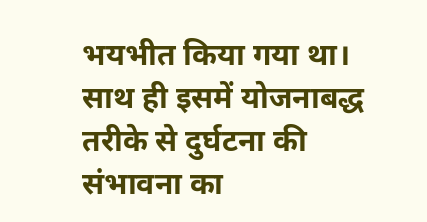भयभीत किया गया था। साथ ही इसमें योजनाबद्ध तरीके से दुर्घटना की संभावना का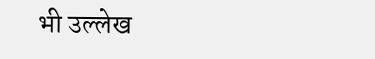भी उल्लेख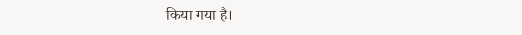किया गया है।